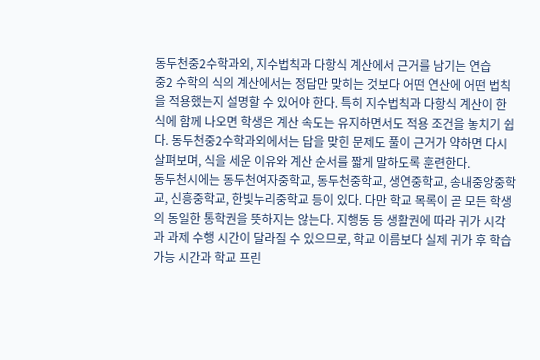동두천중2수학과외, 지수법칙과 다항식 계산에서 근거를 남기는 연습
중2 수학의 식의 계산에서는 정답만 맞히는 것보다 어떤 연산에 어떤 법칙을 적용했는지 설명할 수 있어야 한다. 특히 지수법칙과 다항식 계산이 한 식에 함께 나오면 학생은 계산 속도는 유지하면서도 적용 조건을 놓치기 쉽다. 동두천중2수학과외에서는 답을 맞힌 문제도 풀이 근거가 약하면 다시 살펴보며, 식을 세운 이유와 계산 순서를 짧게 말하도록 훈련한다.
동두천시에는 동두천여자중학교, 동두천중학교, 생연중학교, 송내중앙중학교, 신흥중학교, 한빛누리중학교 등이 있다. 다만 학교 목록이 곧 모든 학생의 동일한 통학권을 뜻하지는 않는다. 지행동 등 생활권에 따라 귀가 시각과 과제 수행 시간이 달라질 수 있으므로, 학교 이름보다 실제 귀가 후 학습 가능 시간과 학교 프린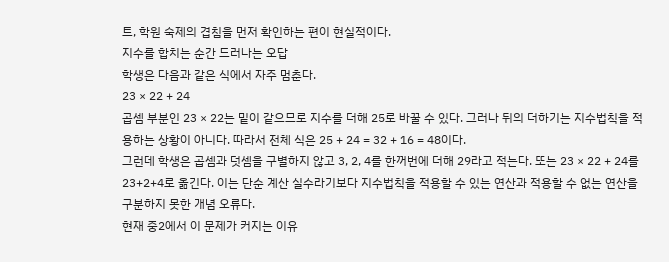트, 학원 숙제의 겹침을 먼저 확인하는 편이 현실적이다.
지수를 합치는 순간 드러나는 오답
학생은 다음과 같은 식에서 자주 멈춘다.
23 × 22 + 24
곱셈 부분인 23 × 22는 밑이 같으므로 지수를 더해 25로 바꿀 수 있다. 그러나 뒤의 더하기는 지수법칙을 적용하는 상황이 아니다. 따라서 전체 식은 25 + 24 = 32 + 16 = 48이다.
그런데 학생은 곱셈과 덧셈을 구별하지 않고 3, 2, 4를 한꺼번에 더해 29라고 적는다. 또는 23 × 22 + 24를 23+2+4로 옮긴다. 이는 단순 계산 실수라기보다 지수법칙을 적용할 수 있는 연산과 적용할 수 없는 연산을 구분하지 못한 개념 오류다.
현재 중2에서 이 문제가 커지는 이유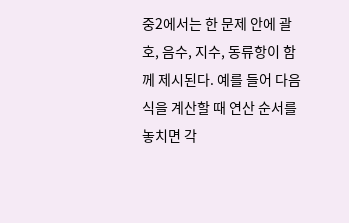중2에서는 한 문제 안에 괄호, 음수, 지수, 동류항이 함께 제시된다. 예를 들어 다음 식을 계산할 때 연산 순서를 놓치면 각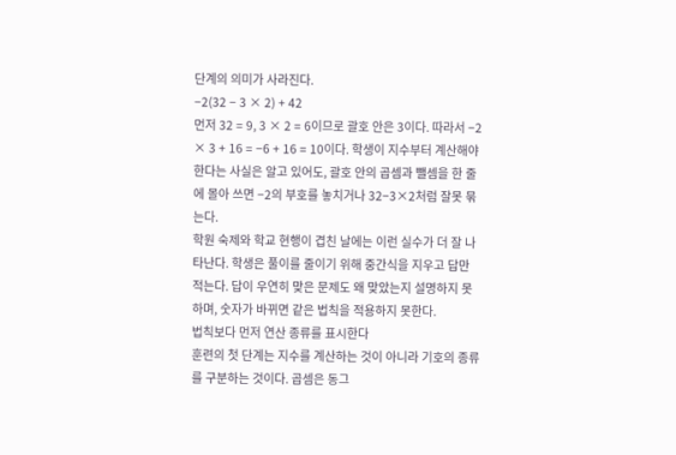단계의 의미가 사라진다.
−2(32 − 3 × 2) + 42
먼저 32 = 9, 3 × 2 = 6이므로 괄호 안은 3이다. 따라서 −2 × 3 + 16 = −6 + 16 = 10이다. 학생이 지수부터 계산해야 한다는 사실은 알고 있어도, 괄호 안의 곱셈과 뺄셈을 한 줄에 몰아 쓰면 −2의 부호를 놓치거나 32−3×2처럼 잘못 묶는다.
학원 숙제와 학교 현행이 겹친 날에는 이런 실수가 더 잘 나타난다. 학생은 풀이를 줄이기 위해 중간식을 지우고 답만 적는다. 답이 우연히 맞은 문제도 왜 맞았는지 설명하지 못하며, 숫자가 바뀌면 같은 법칙을 적용하지 못한다.
법칙보다 먼저 연산 종류를 표시한다
훈련의 첫 단계는 지수를 계산하는 것이 아니라 기호의 종류를 구분하는 것이다. 곱셈은 동그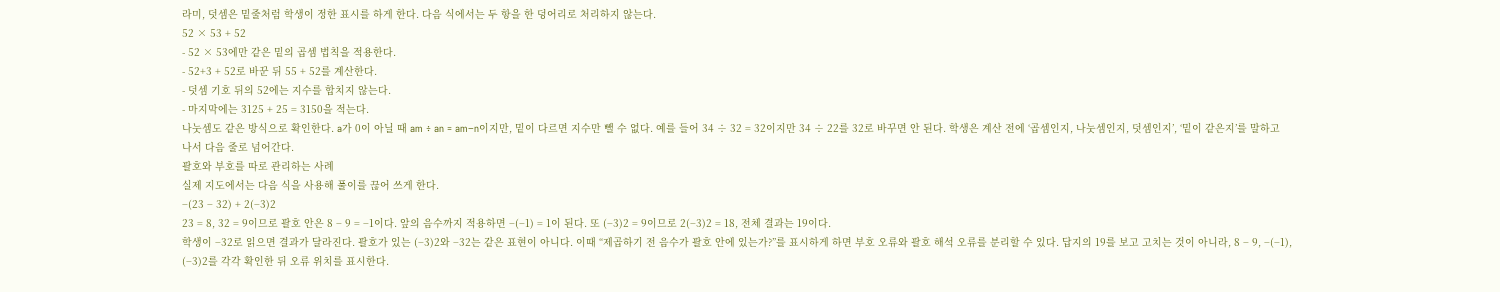라미, 덧셈은 밑줄처럼 학생이 정한 표시를 하게 한다. 다음 식에서는 두 항을 한 덩어리로 처리하지 않는다.
52 × 53 + 52
- 52 × 53에만 같은 밑의 곱셈 법칙을 적용한다.
- 52+3 + 52로 바꾼 뒤 55 + 52를 계산한다.
- 덧셈 기호 뒤의 52에는 지수를 합치지 않는다.
- 마지막에는 3125 + 25 = 3150을 적는다.
나눗셈도 같은 방식으로 확인한다. a가 0이 아닐 때 am ÷ an = am−n이지만, 밑이 다르면 지수만 뺄 수 없다. 예를 들어 34 ÷ 32 = 32이지만 34 ÷ 22를 32로 바꾸면 안 된다. 학생은 계산 전에 ‘곱셈인지, 나눗셈인지, 덧셈인지’, ‘밑이 같은지’를 말하고 나서 다음 줄로 넘어간다.
괄호와 부호를 따로 관리하는 사례
실제 지도에서는 다음 식을 사용해 풀이를 끊어 쓰게 한다.
−(23 − 32) + 2(−3)2
23 = 8, 32 = 9이므로 괄호 안은 8 − 9 = −1이다. 앞의 음수까지 적용하면 −(−1) = 1이 된다. 또 (−3)2 = 9이므로 2(−3)2 = 18, 전체 결과는 19이다.
학생이 −32로 읽으면 결과가 달라진다. 괄호가 있는 (−3)2와 −32는 같은 표현이 아니다. 이때 “제곱하기 전 음수가 괄호 안에 있는가?”를 표시하게 하면 부호 오류와 괄호 해석 오류를 분리할 수 있다. 답지의 19를 보고 고치는 것이 아니라, 8 − 9, −(−1), (−3)2를 각각 확인한 뒤 오류 위치를 표시한다.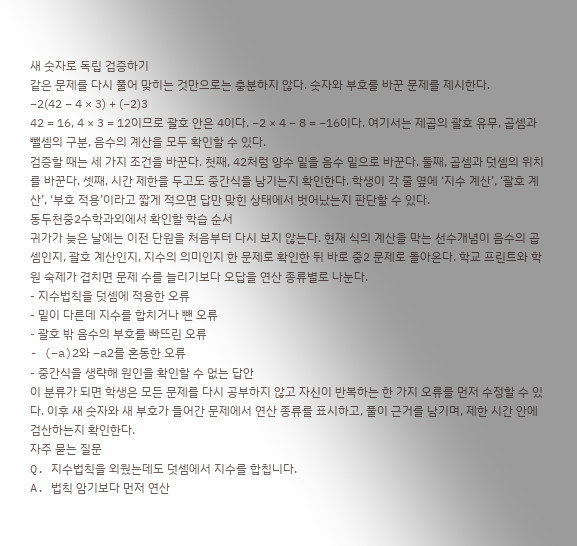새 숫자로 독립 검증하기
같은 문제를 다시 풀어 맞히는 것만으로는 충분하지 않다. 숫자와 부호를 바꾼 문제를 제시한다.
−2(42 − 4 × 3) + (−2)3
42 = 16, 4 × 3 = 12이므로 괄호 안은 4이다. −2 × 4 − 8 = −16이다. 여기서는 제곱의 괄호 유무, 곱셈과 뺄셈의 구분, 음수의 계산을 모두 확인할 수 있다.
검증할 때는 세 가지 조건을 바꾼다. 첫째, 42처럼 양수 밑을 음수 밑으로 바꾼다. 둘째, 곱셈과 덧셈의 위치를 바꾼다. 셋째, 시간 제한을 두고도 중간식을 남기는지 확인한다. 학생이 각 줄 옆에 ‘지수 계산’, ‘괄호 계산’, ‘부호 적용’이라고 짧게 적으면 답만 맞힌 상태에서 벗어났는지 판단할 수 있다.
동두천중2수학과외에서 확인할 학습 순서
귀가가 늦은 날에는 이전 단원을 처음부터 다시 보지 않는다. 현재 식의 계산을 막는 선수개념이 음수의 곱셈인지, 괄호 계산인지, 지수의 의미인지 한 문제로 확인한 뒤 바로 중2 문제로 돌아온다. 학교 프린트와 학원 숙제가 겹치면 문제 수를 늘리기보다 오답을 연산 종류별로 나눈다.
- 지수법칙을 덧셈에 적용한 오류
- 밑이 다른데 지수를 합치거나 뺀 오류
- 괄호 밖 음수의 부호를 빠뜨린 오류
- (−a)2와 −a2를 혼동한 오류
- 중간식을 생략해 원인을 확인할 수 없는 답안
이 분류가 되면 학생은 모든 문제를 다시 공부하지 않고 자신이 반복하는 한 가지 오류를 먼저 수정할 수 있다. 이후 새 숫자와 새 부호가 들어간 문제에서 연산 종류를 표시하고, 풀이 근거를 남기며, 제한 시간 안에 검산하는지 확인한다.
자주 묻는 질문
Q. 지수법칙을 외웠는데도 덧셈에서 지수를 합칩니다.
A. 법칙 암기보다 먼저 연산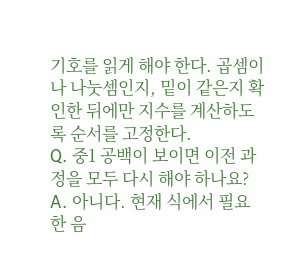기호를 읽게 해야 한다. 곱셈이나 나눗셈인지, 밑이 같은지 확인한 뒤에만 지수를 계산하도록 순서를 고정한다.
Q. 중1 공백이 보이면 이전 과정을 모두 다시 해야 하나요?
A. 아니다. 현재 식에서 필요한 음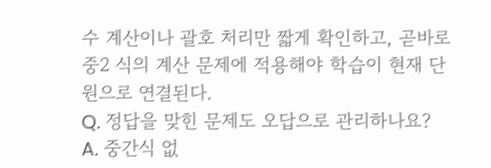수 계산이나 괄호 처리만 짧게 확인하고, 곧바로 중2 식의 계산 문제에 적용해야 학습이 현재 단원으로 연결된다.
Q. 정답을 맞힌 문제도 오답으로 관리하나요?
A. 중간식 없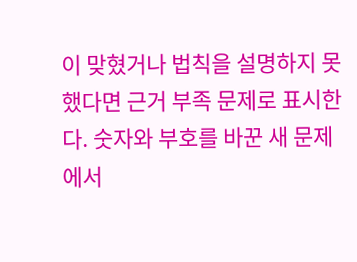이 맞혔거나 법칙을 설명하지 못했다면 근거 부족 문제로 표시한다. 숫자와 부호를 바꾼 새 문제에서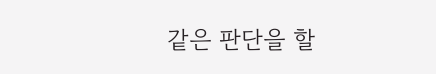같은 판단을 할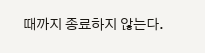때까지 종료하지 않는다.